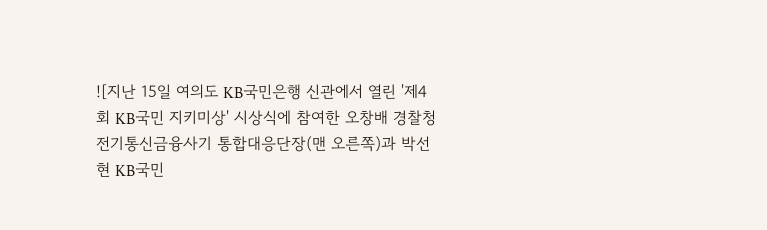![지난 15일 여의도 KB국민은행 신관에서 열린 '제4회 KB국민 지키미상' 시상식에 참여한 오창배 경찰청 전기통신금융사기 통합대응단장(맨 오른쪽)과 박선현 KB국민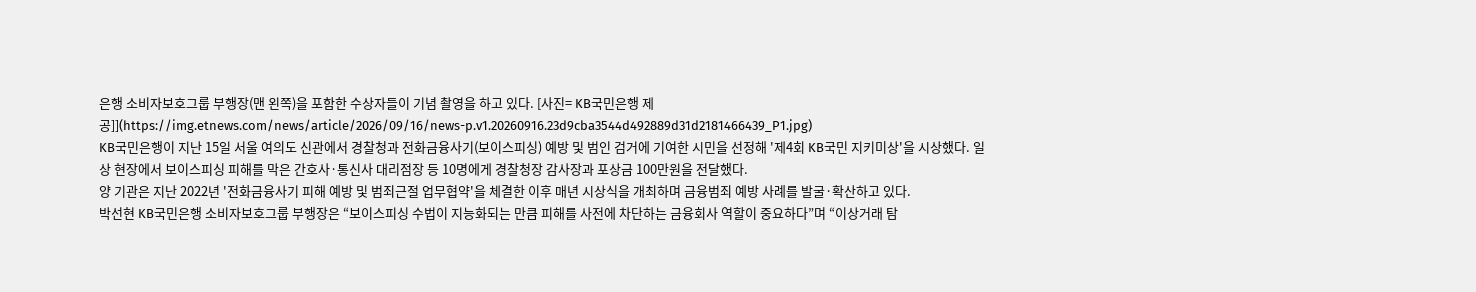은행 소비자보호그룹 부행장(맨 왼쪽)을 포함한 수상자들이 기념 촬영을 하고 있다. [사진= KB국민은행 제공]](https://img.etnews.com/news/article/2026/09/16/news-p.v1.20260916.23d9cba3544d492889d31d2181466439_P1.jpg)
KB국민은행이 지난 15일 서울 여의도 신관에서 경찰청과 전화금융사기(보이스피싱) 예방 및 범인 검거에 기여한 시민을 선정해 '제4회 KB국민 지키미상'을 시상했다. 일상 현장에서 보이스피싱 피해를 막은 간호사·통신사 대리점장 등 10명에게 경찰청장 감사장과 포상금 100만원을 전달했다.
양 기관은 지난 2022년 '전화금융사기 피해 예방 및 범죄근절 업무협약'을 체결한 이후 매년 시상식을 개최하며 금융범죄 예방 사례를 발굴·확산하고 있다.
박선현 KB국민은행 소비자보호그룹 부행장은 “보이스피싱 수법이 지능화되는 만큼 피해를 사전에 차단하는 금융회사 역할이 중요하다”며 “이상거래 탐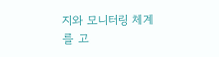지와 모니터링 체계를 고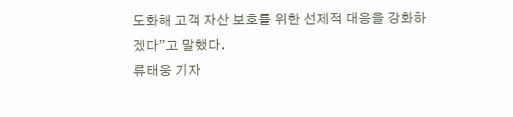도화해 고객 자산 보호를 위한 선제적 대응을 강화하겠다”고 말했다.
류태웅 기자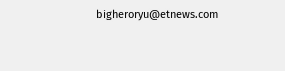bigheroryu@etnews.com